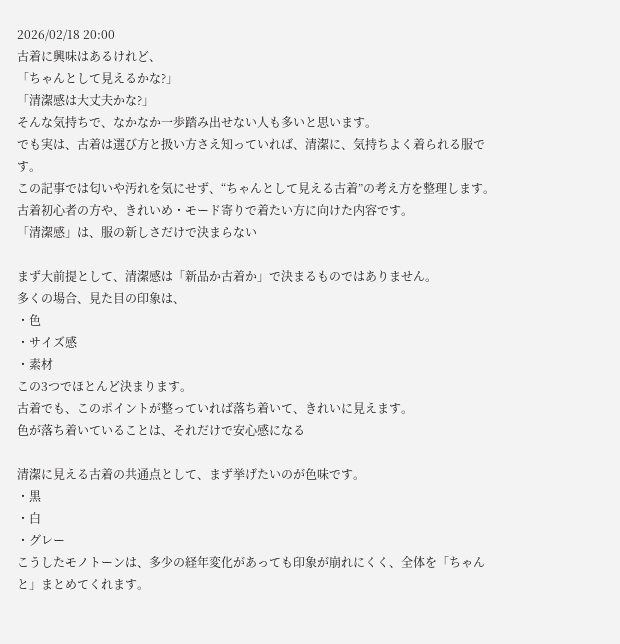2026/02/18 20:00
古着に興味はあるけれど、
「ちゃんとして見えるかな?」
「清潔感は大丈夫かな?」
そんな気持ちで、なかなか一歩踏み出せない人も多いと思います。
でも実は、古着は選び方と扱い方さえ知っていれば、清潔に、気持ちよく着られる服です。
この記事では匂いや汚れを気にせず、“ちゃんとして見える古着”の考え方を整理します。
古着初心者の方や、きれいめ・モード寄りで着たい方に向けた内容です。
「清潔感」は、服の新しさだけで決まらない

まず大前提として、清潔感は「新品か古着か」で決まるものではありません。
多くの場合、見た目の印象は、
・色
・サイズ感
・素材
この3つでほとんど決まります。
古着でも、このポイントが整っていれば落ち着いて、きれいに見えます。
色が落ち着いていることは、それだけで安心感になる

清潔に見える古着の共通点として、まず挙げたいのが色味です。
・黒
・白
・グレー
こうしたモノトーンは、多少の経年変化があっても印象が崩れにくく、全体を「ちゃんと」まとめてくれます。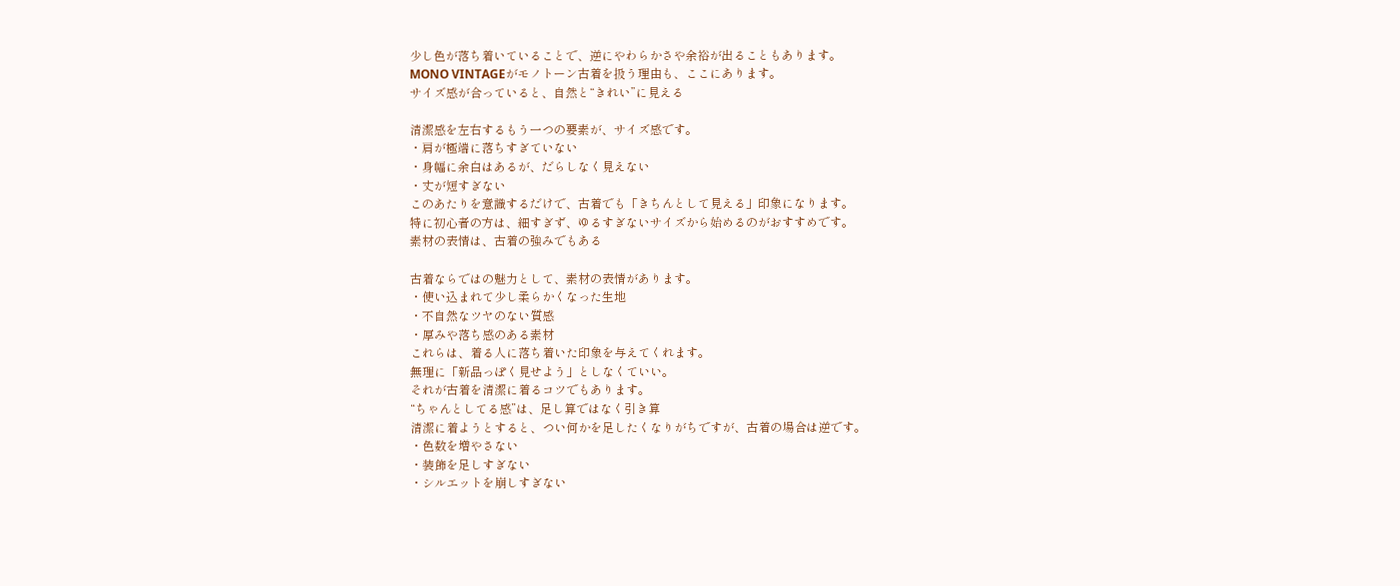少し色が落ち着いていることで、逆にやわらかさや余裕が出ることもあります。
MONO VINTAGEがモノトーン古着を扱う理由も、ここにあります。
サイズ感が合っていると、自然と“きれい”に見える

清潔感を左右するもう一つの要素が、サイズ感です。
・肩が極端に落ちすぎていない
・身幅に余白はあるが、だらしなく見えない
・丈が短すぎない
このあたりを意識するだけで、古着でも「きちんとして見える」印象になります。
特に初心者の方は、細すぎず、ゆるすぎないサイズから始めるのがおすすめです。
素材の表情は、古着の強みでもある

古着ならではの魅力として、素材の表情があります。
・使い込まれて少し柔らかくなった生地
・不自然なツヤのない質感
・厚みや落ち感のある素材
これらは、着る人に落ち着いた印象を与えてくれます。
無理に「新品っぽく見せよう」としなくていい。
それが古着を清潔に着るコツでもあります。
“ちゃんとしてる感”は、足し算ではなく引き算
清潔に着ようとすると、つい何かを足したくなりがちですが、古着の場合は逆です。
・色数を増やさない
・装飾を足しすぎない
・シルエットを崩しすぎない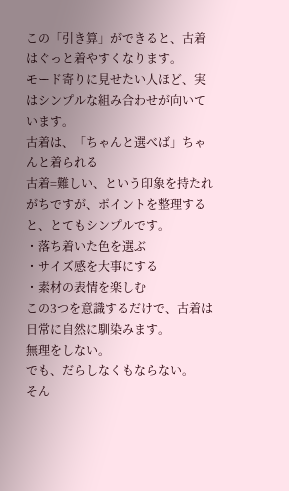この「引き算」ができると、古着はぐっと着やすくなります。
モード寄りに見せたい人ほど、実はシンプルな組み合わせが向いています。
古着は、「ちゃんと選べば」ちゃんと着られる
古着=難しい、という印象を持たれがちですが、ポイントを整理すると、とてもシンプルです。
・落ち着いた色を選ぶ
・サイズ感を大事にする
・素材の表情を楽しむ
この3つを意識するだけで、古着は日常に自然に馴染みます。
無理をしない。
でも、だらしなくもならない。
そん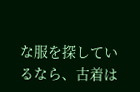な服を探しているなら、古着は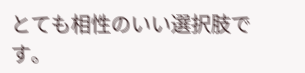とても相性のいい選択肢です。